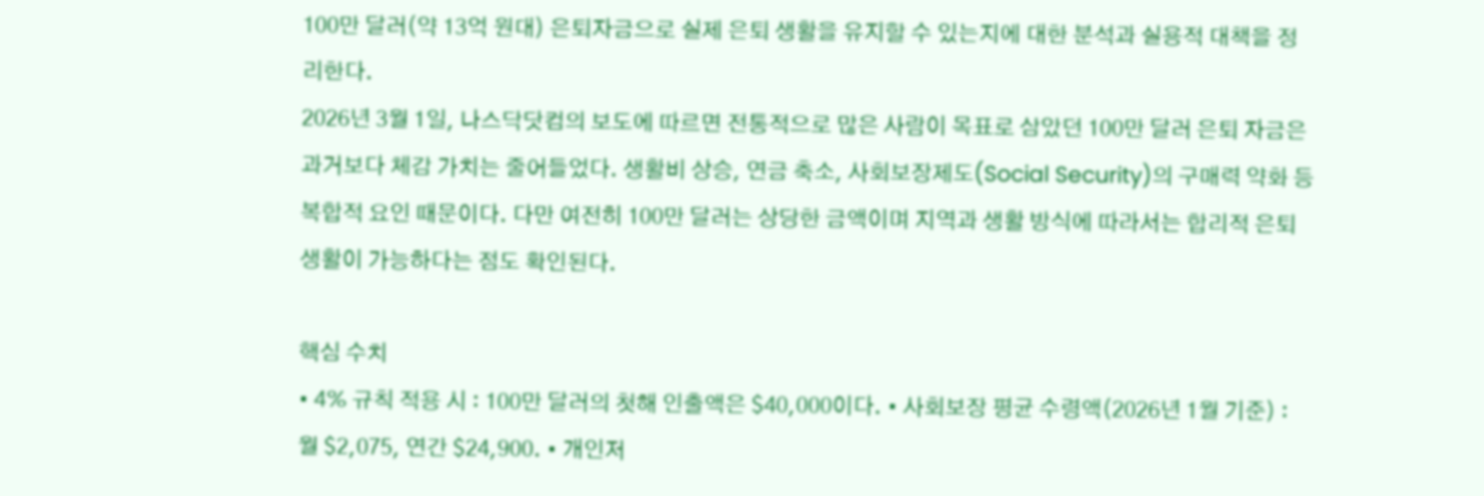100만 달러(약 13억 원대) 은퇴자금으로 실제 은퇴 생활을 유지할 수 있는지에 대한 분석과 실용적 대책을 정리한다.
2026년 3월 1일, 나스닥닷컴의 보도에 따르면 전통적으로 많은 사람이 목표로 삼았던 100만 달러 은퇴 자금은 과거보다 체감 가치는 줄어들었다. 생활비 상승, 연금 축소, 사회보장제도(Social Security)의 구매력 약화 등 복합적 요인 때문이다. 다만 여전히 100만 달러는 상당한 금액이며 지역과 생활 방식에 따라서는 합리적 은퇴 생활이 가능하다는 점도 확인된다.

핵심 수치
• 4% 규칙 적용 시 : 100만 달러의 첫해 인출액은 $40,000이다. • 사회보장 평균 수령액(2026년 1월 기준) : 월 $2,075, 연간 $24,900. • 개인저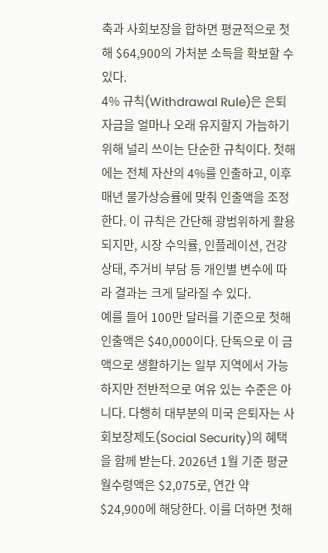축과 사회보장을 합하면 평균적으로 첫해 $64,900의 가처분 소득을 확보할 수 있다.
4% 규칙(Withdrawal Rule)은 은퇴 자금을 얼마나 오래 유지할지 가늠하기 위해 널리 쓰이는 단순한 규칙이다. 첫해에는 전체 자산의 4%를 인출하고, 이후 매년 물가상승률에 맞춰 인출액을 조정한다. 이 규칙은 간단해 광범위하게 활용되지만, 시장 수익률, 인플레이션, 건강 상태, 주거비 부담 등 개인별 변수에 따라 결과는 크게 달라질 수 있다.
예를 들어 100만 달러를 기준으로 첫해 인출액은 $40,000이다. 단독으로 이 금액으로 생활하기는 일부 지역에서 가능하지만 전반적으로 여유 있는 수준은 아니다. 다행히 대부분의 미국 은퇴자는 사회보장제도(Social Security)의 혜택을 함께 받는다. 2026년 1월 기준 평균 월수령액은 $2,075로, 연간 약 $24,900에 해당한다. 이를 더하면 첫해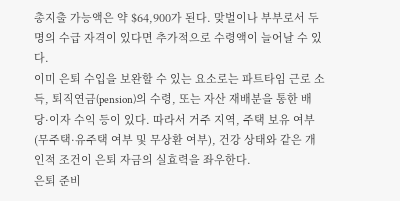총지출 가능액은 약 $64,900가 된다. 맞벌이나 부부로서 두 명의 수급 자격이 있다면 추가적으로 수령액이 늘어날 수 있다.
이미 은퇴 수입을 보완할 수 있는 요소로는 파트타임 근로 소득, 퇴직연금(pension)의 수령, 또는 자산 재배분을 통한 배당·이자 수익 등이 있다. 따라서 거주 지역, 주택 보유 여부(무주택·유주택 여부 및 무상환 여부), 건강 상태와 같은 개인적 조건이 은퇴 자금의 실효력을 좌우한다.
은퇴 준비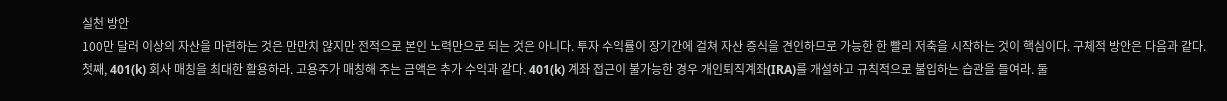실천 방안
100만 달러 이상의 자산을 마련하는 것은 만만치 않지만 전적으로 본인 노력만으로 되는 것은 아니다. 투자 수익률이 장기간에 걸쳐 자산 증식을 견인하므로 가능한 한 빨리 저축을 시작하는 것이 핵심이다. 구체적 방안은 다음과 같다.
첫째, 401(k) 회사 매칭을 최대한 활용하라. 고용주가 매칭해 주는 금액은 추가 수익과 같다. 401(k) 계좌 접근이 불가능한 경우 개인퇴직계좌(IRA)를 개설하고 규칙적으로 불입하는 습관을 들여라. 둘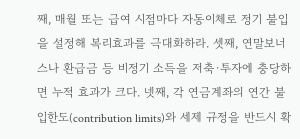째, 매월 또는 급여 시점마다 자동이체로 정기 불입을 설정해 복리효과를 극대화하라. 셋째, 연말보너스나 환급금 등 비정기 소득을 저축·투자에 충당하면 누적 효과가 크다. 넷째, 각 연금계좌의 연간 불입한도(contribution limits)와 세제 규정을 반드시 확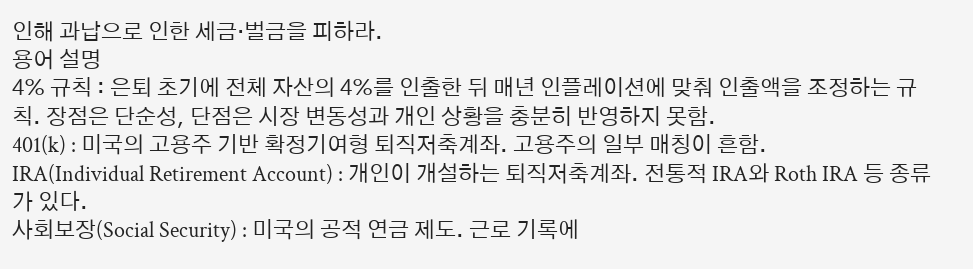인해 과납으로 인한 세금·벌금을 피하라.
용어 설명
4% 규칙 : 은퇴 초기에 전체 자산의 4%를 인출한 뒤 매년 인플레이션에 맞춰 인출액을 조정하는 규칙. 장점은 단순성, 단점은 시장 변동성과 개인 상황을 충분히 반영하지 못함.
401(k) : 미국의 고용주 기반 확정기여형 퇴직저축계좌. 고용주의 일부 매칭이 흔함.
IRA(Individual Retirement Account) : 개인이 개설하는 퇴직저축계좌. 전통적 IRA와 Roth IRA 등 종류가 있다.
사회보장(Social Security) : 미국의 공적 연금 제도. 근로 기록에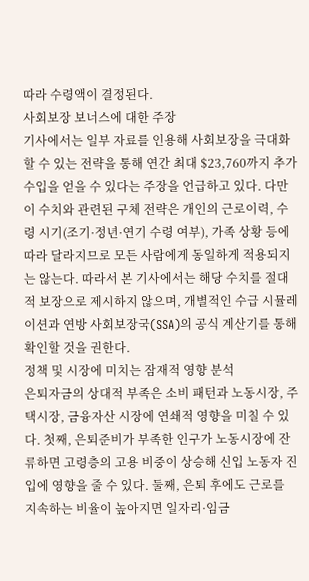따라 수령액이 결정된다.
사회보장 보너스에 대한 주장
기사에서는 일부 자료를 인용해 사회보장을 극대화할 수 있는 전략을 통해 연간 최대 $23,760까지 추가 수입을 얻을 수 있다는 주장을 언급하고 있다. 다만 이 수치와 관련된 구체 전략은 개인의 근로이력, 수령 시기(조기·정년·연기 수령 여부), 가족 상황 등에 따라 달라지므로 모든 사람에게 동일하게 적용되지는 않는다. 따라서 본 기사에서는 해당 수치를 절대적 보장으로 제시하지 않으며, 개별적인 수급 시뮬레이션과 연방 사회보장국(SSA)의 공식 계산기를 통해 확인할 것을 권한다.
정책 및 시장에 미치는 잠재적 영향 분석
은퇴자금의 상대적 부족은 소비 패턴과 노동시장, 주택시장, 금융자산 시장에 연쇄적 영향을 미칠 수 있다. 첫째, 은퇴준비가 부족한 인구가 노동시장에 잔류하면 고령층의 고용 비중이 상승해 신입 노동자 진입에 영향을 줄 수 있다. 둘째, 은퇴 후에도 근로를 지속하는 비율이 높아지면 일자리·임금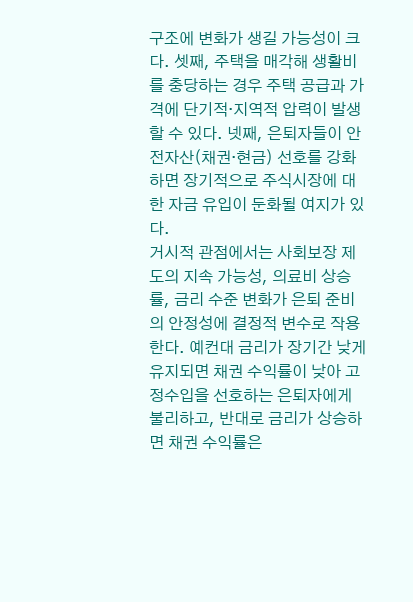구조에 변화가 생길 가능성이 크다. 셋째, 주택을 매각해 생활비를 충당하는 경우 주택 공급과 가격에 단기적·지역적 압력이 발생할 수 있다. 넷째, 은퇴자들이 안전자산(채권·현금) 선호를 강화하면 장기적으로 주식시장에 대한 자금 유입이 둔화될 여지가 있다.
거시적 관점에서는 사회보장 제도의 지속 가능성, 의료비 상승률, 금리 수준 변화가 은퇴 준비의 안정성에 결정적 변수로 작용한다. 예컨대 금리가 장기간 낮게 유지되면 채권 수익률이 낮아 고정수입을 선호하는 은퇴자에게 불리하고, 반대로 금리가 상승하면 채권 수익률은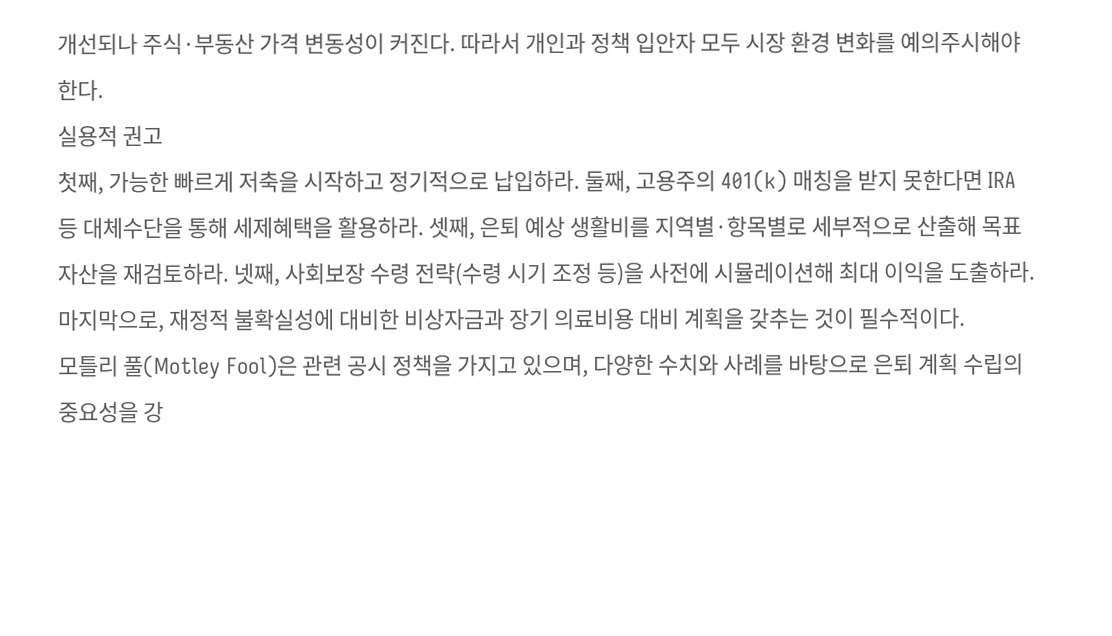개선되나 주식·부동산 가격 변동성이 커진다. 따라서 개인과 정책 입안자 모두 시장 환경 변화를 예의주시해야 한다.
실용적 권고
첫째, 가능한 빠르게 저축을 시작하고 정기적으로 납입하라. 둘째, 고용주의 401(k) 매칭을 받지 못한다면 IRA 등 대체수단을 통해 세제혜택을 활용하라. 셋째, 은퇴 예상 생활비를 지역별·항목별로 세부적으로 산출해 목표자산을 재검토하라. 넷째, 사회보장 수령 전략(수령 시기 조정 등)을 사전에 시뮬레이션해 최대 이익을 도출하라. 마지막으로, 재정적 불확실성에 대비한 비상자금과 장기 의료비용 대비 계획을 갖추는 것이 필수적이다.
모틀리 풀(Motley Fool)은 관련 공시 정책을 가지고 있으며, 다양한 수치와 사례를 바탕으로 은퇴 계획 수립의 중요성을 강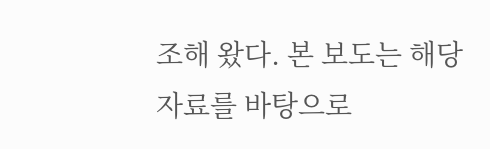조해 왔다. 본 보도는 해당 자료를 바탕으로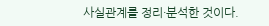사실관계를 정리·분석한 것이다.